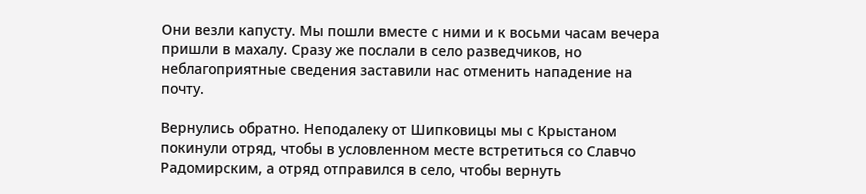Они везли капусту. Мы пошли вместе с ними и к восьми часам вечера пришли в махалу. Сразу же послали в село разведчиков, но неблагоприятные сведения заставили нас отменить нападение на почту.

Вернулись обратно. Неподалеку от Шипковицы мы с Крыстаном покинули отряд, чтобы в условленном месте встретиться со Славчо Радомирским, а отряд отправился в село, чтобы вернуть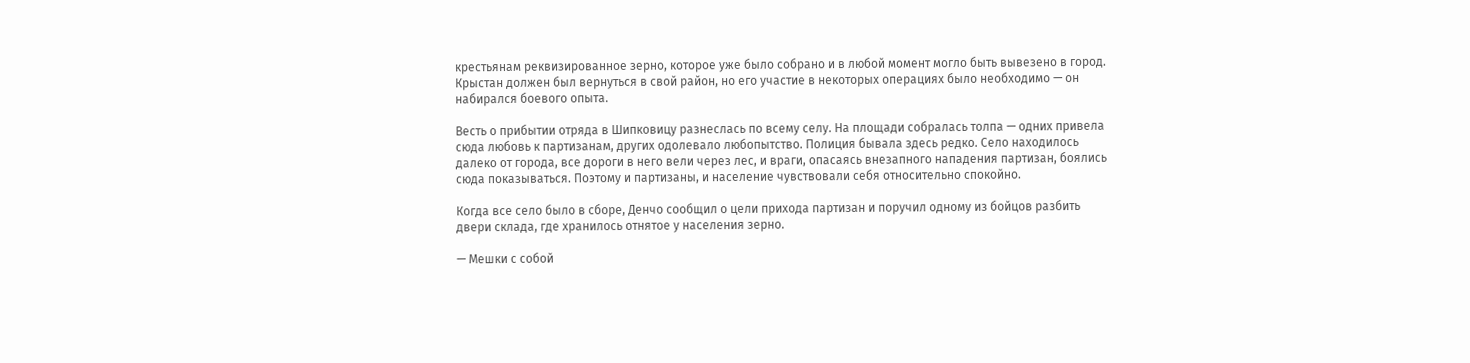крестьянам реквизированное зерно, которое уже было собрано и в любой момент могло быть вывезено в город. Крыстан должен был вернуться в свой район, но его участие в некоторых операциях было необходимо — он набирался боевого опыта.

Весть о прибытии отряда в Шипковицу разнеслась по всему селу. На площади собралась толпа — одних привела сюда любовь к партизанам, других одолевало любопытство. Полиция бывала здесь редко. Село находилось далеко от города, все дороги в него вели через лес, и враги, опасаясь внезапного нападения партизан, боялись сюда показываться. Поэтому и партизаны, и население чувствовали себя относительно спокойно.

Когда все село было в сборе, Денчо сообщил о цели прихода партизан и поручил одному из бойцов разбить двери склада, где хранилось отнятое у населения зерно.

— Мешки с собой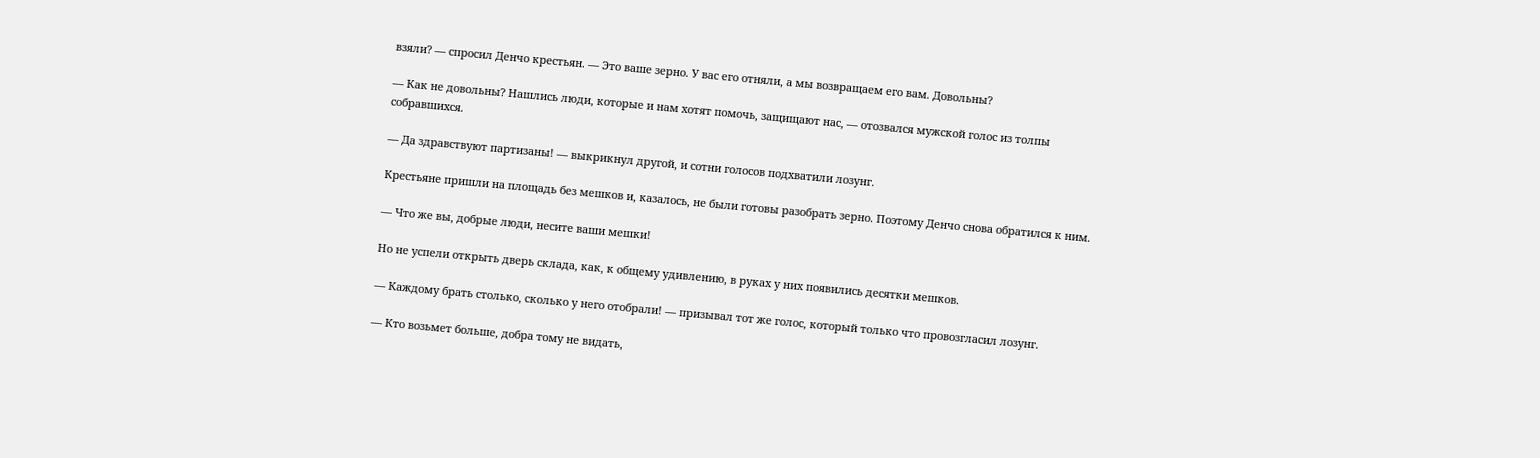взяли? — спросил Денчо крестьян. — Это ваше зерно. У вас его отняли, а мы возвращаем его вам. Довольны?

— Как не довольны? Нашлись люди, которые и нам хотят помочь, защищают нас, — отозвался мужской голос из толпы собравшихся.

— Да здравствуют партизаны! — выкрикнул другой, и сотни голосов подхватили лозунг.

Крестьяне пришли на площадь без мешков и, казалось, не были готовы разобрать зерно. Поэтому Денчо снова обратился к ним.

— Что же вы, добрые люди, несите ваши мешки!

Но не успели открыть дверь склада, как, к общему удивлению, в руках у них появились десятки мешков.

— Каждому брать столько, сколько у него отобрали! — призывал тот же голос, который только что провозгласил лозунг.

— Кто возьмет больше, добра тому не видать,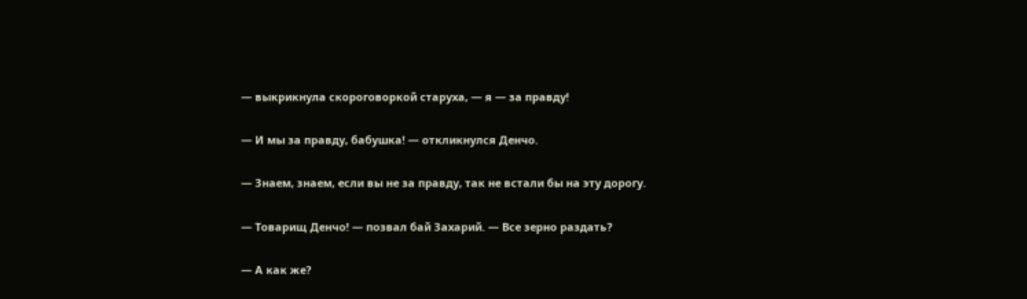— выкрикнула скороговоркой старуха, — я — за правду!

— И мы за правду, бабушка! — откликнулся Денчо.

— Знаем, знаем, если вы не за правду, так не встали бы на эту дорогу.

— Товарищ Денчо! — позвал бай Захарий. — Все зерно раздать?

— А как же?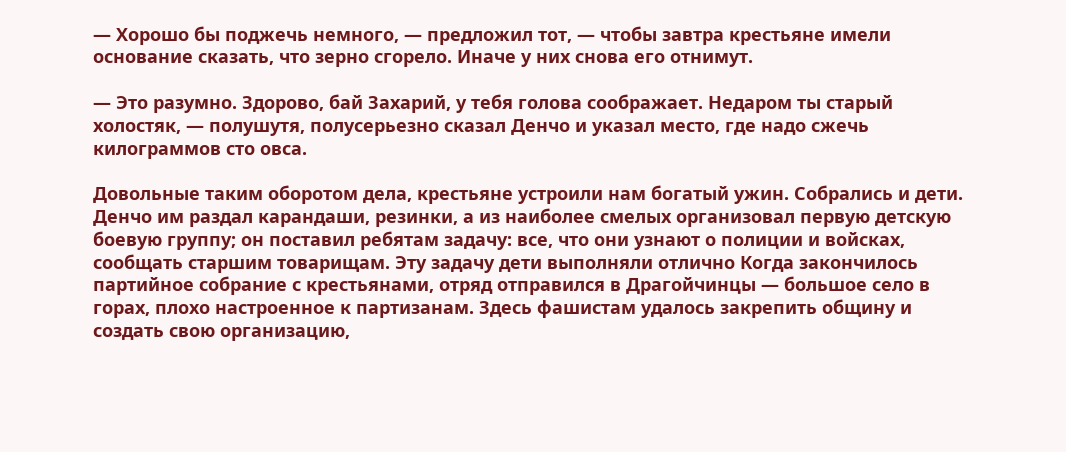— Хорошо бы поджечь немного, — предложил тот, — чтобы завтра крестьяне имели основание сказать, что зерно сгорело. Иначе у них снова его отнимут.

— Это разумно. Здорово, бай Захарий, у тебя голова соображает. Недаром ты старый холостяк, — полушутя, полусерьезно сказал Денчо и указал место, где надо сжечь килограммов сто овса.

Довольные таким оборотом дела, крестьяне устроили нам богатый ужин. Собрались и дети. Денчо им раздал карандаши, резинки, а из наиболее смелых организовал первую детскую боевую группу; он поставил ребятам задачу: все, что они узнают о полиции и войсках, сообщать старшим товарищам. Эту задачу дети выполняли отлично Когда закончилось партийное собрание с крестьянами, отряд отправился в Драгойчинцы — большое село в горах, плохо настроенное к партизанам. Здесь фашистам удалось закрепить общину и создать свою организацию,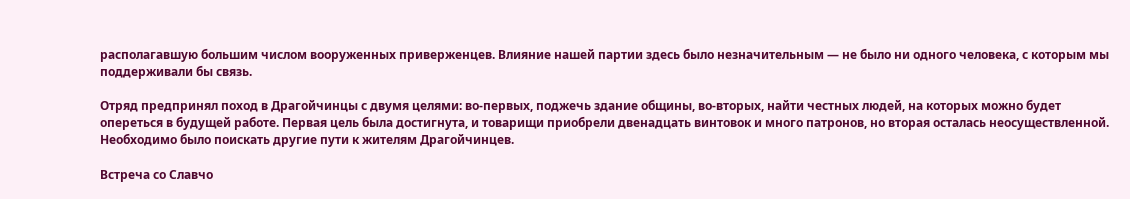располагавшую большим числом вооруженных приверженцев. Влияние нашей партии здесь было незначительным — не было ни одного человека, с которым мы поддерживали бы связь.

Отряд предпринял поход в Драгойчинцы с двумя целями: во-первых, поджечь здание общины, во-вторых, найти честных людей, на которых можно будет опереться в будущей работе. Первая цель была достигнута, и товарищи приобрели двенадцать винтовок и много патронов, но вторая осталась неосуществленной. Необходимо было поискать другие пути к жителям Драгойчинцев.

Встреча со Славчо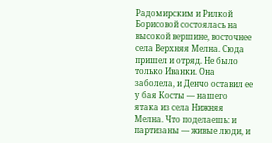Радомирским и Рилкой Борисовой состоялась на высокой вершине, восточнее села Верхняя Мелна. Сюда пришел и отряд. Не было только Иванки. Она заболела, и Денчо оставил ее у бая Косты — нашего ятака из села Нижняя Мелна. Что поделаешь: и партизаны — живые люди, и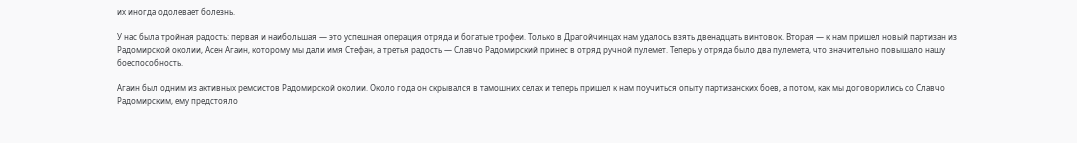их иногда одолевает болезнь.

У нас была тройная радость: первая и наибольшая — это успешная операция отряда и богатые трофеи. Только в Драгойчинцах нам удалось взять двенадцать винтовок. Вторая — к нам пришел новый партизан из Радомирской околии, Асен Агаин, которому мы дали имя Стефан, а третья радость — Славчо Радомирский принес в отряд ручной пулемет. Теперь у отряда было два пулемета, что значительно повышало нашу боеспособность.

Агаин был одним из активных ремсистов Радомирской околии. Около года он скрывался в тамошних селах и теперь пришел к нам поучиться опыту партизанских боев, а потом, как мы договорились со Славчо Радомирским, ему предстояло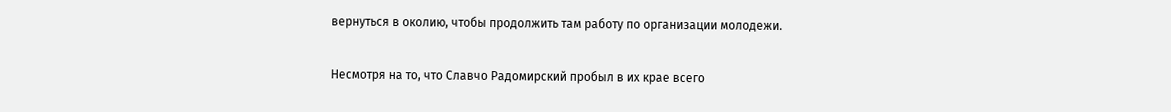вернуться в околию, чтобы продолжить там работу по организации молодежи.

Несмотря на то, что Славчо Радомирский пробыл в их крае всего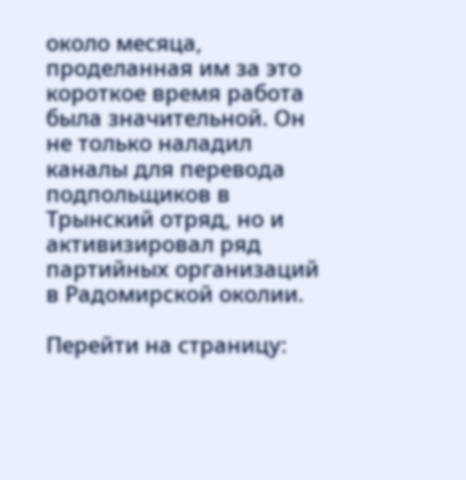около месяца, проделанная им за это короткое время работа была значительной. Он не только наладил каналы для перевода подпольщиков в Трынский отряд, но и активизировал ряд партийных организаций в Радомирской околии.

Перейти на страницу: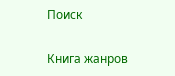Поиск

Книга жанров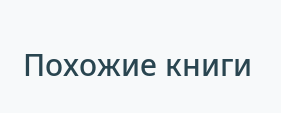Похожие книги